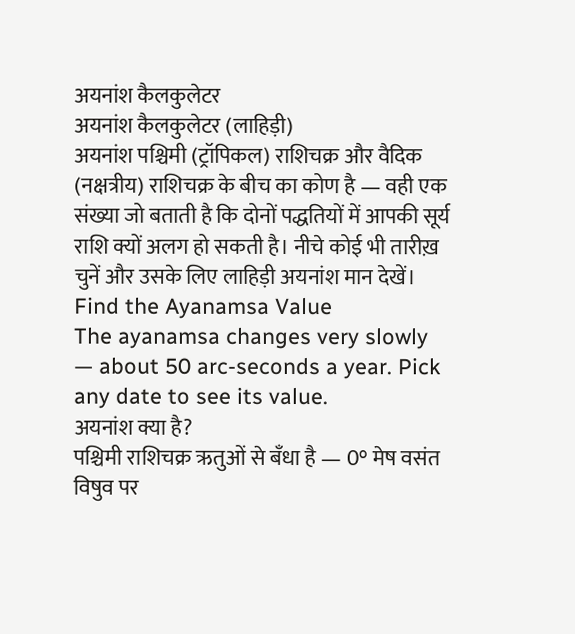अयनांश कैलकुलेटर
अयनांश कैलकुलेटर (लाहिड़ी)
अयनांश पश्चिमी (ट्रॉपिकल) राशिचक्र और वैदिक (नक्षत्रीय) राशिचक्र के बीच का कोण है — वही एक संख्या जो बताती है कि दोनों पद्धतियों में आपकी सूर्य राशि क्यों अलग हो सकती है। नीचे कोई भी तारीख़ चुनें और उसके लिए लाहिड़ी अयनांश मान देखें।
Find the Ayanamsa Value
The ayanamsa changes very slowly — about 50 arc-seconds a year. Pick any date to see its value.
अयनांश क्या है?
पश्चिमी राशिचक्र ऋतुओं से बँधा है — 0° मेष वसंत विषुव पर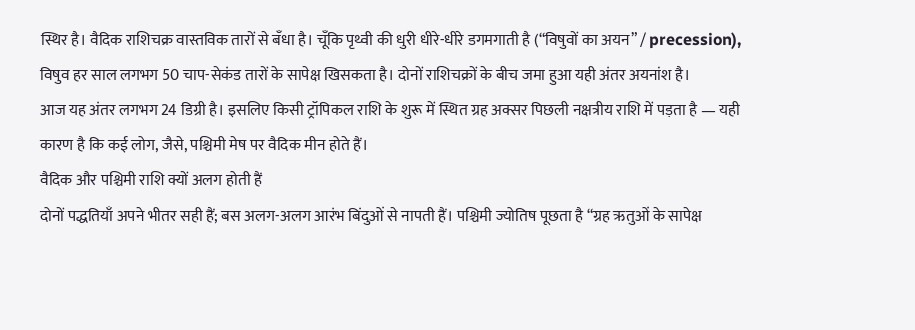स्थिर है। वैदिक राशिचक्र वास्तविक तारों से बँधा है। चूँकि पृथ्वी की धुरी धीरे-धीरे डगमगाती है (“विषुवों का अयन” / precession), विषुव हर साल लगभग 50 चाप-सेकंड तारों के सापेक्ष खिसकता है। दोनों राशिचक्रों के बीच जमा हुआ यही अंतर अयनांश है।
आज यह अंतर लगभग 24 डिग्री है। इसलिए किसी ट्रॉपिकल राशि के शुरू में स्थित ग्रह अक्सर पिछली नक्षत्रीय राशि में पड़ता है — यही कारण है कि कई लोग, जैसे, पश्चिमी मेष पर वैदिक मीन होते हैं।
वैदिक और पश्चिमी राशि क्यों अलग होती हैं
दोनों पद्धतियाँ अपने भीतर सही हैं; बस अलग-अलग आरंभ बिंदुओं से नापती हैं। पश्चिमी ज्योतिष पूछता है “ग्रह ऋतुओं के सापेक्ष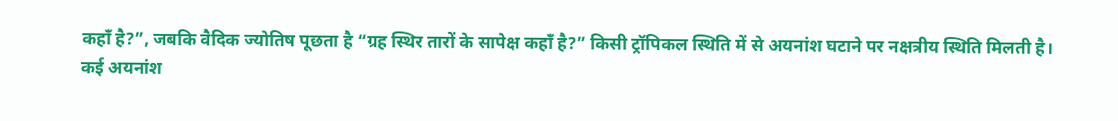कहाँ है?”, जबकि वैदिक ज्योतिष पूछता है “ग्रह स्थिर तारों के सापेक्ष कहाँ है?” किसी ट्रॉपिकल स्थिति में से अयनांश घटाने पर नक्षत्रीय स्थिति मिलती है।
कई अयनांश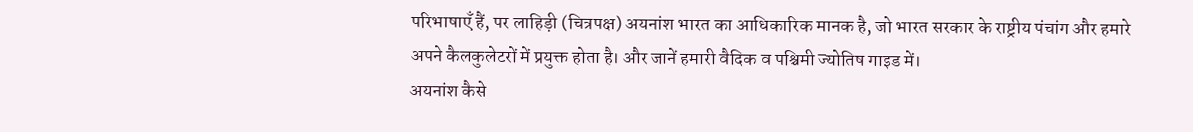परिभाषाएँ हैं, पर लाहिड़ी (चित्रपक्ष) अयनांश भारत का आधिकारिक मानक है, जो भारत सरकार के राष्ट्रीय पंचांग और हमारे अपने कैलकुलेटरों में प्रयुक्त होता है। और जानें हमारी वैदिक व पश्चिमी ज्योतिष गाइड में।
अयनांश कैसे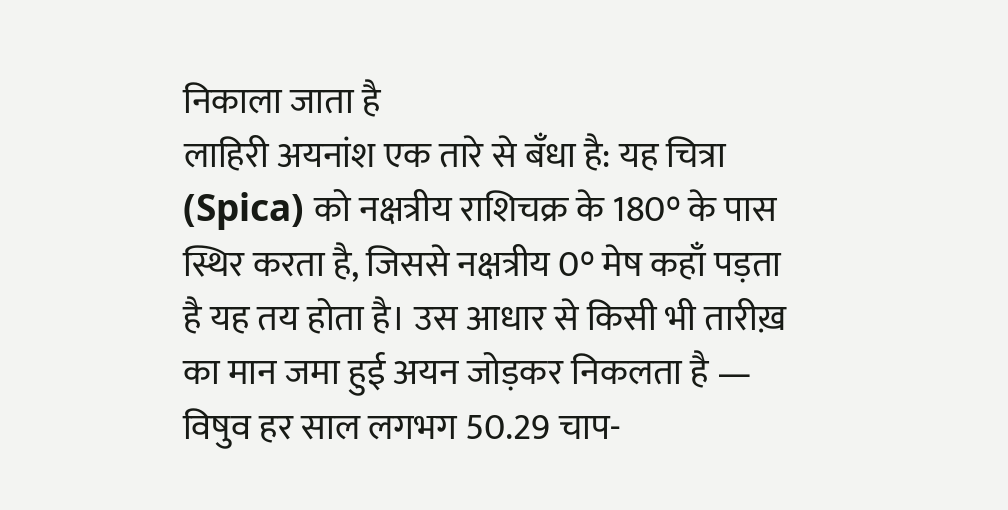निकाला जाता है
लाहिरी अयनांश एक तारे से बँधा है: यह चित्रा (Spica) को नक्षत्रीय राशिचक्र के 180° के पास स्थिर करता है, जिससे नक्षत्रीय 0° मेष कहाँ पड़ता है यह तय होता है। उस आधार से किसी भी तारीख़ का मान जमा हुई अयन जोड़कर निकलता है — विषुव हर साल लगभग 50.29 चाप-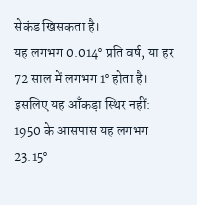सेकंड खिसकता है।
यह लगभग 0.014° प्रति वर्ष, या हर 72 साल में लगभग 1° होता है। इसलिए यह आँकड़ा स्थिर नहीं: 1950 के आसपास यह लगभग 23.15°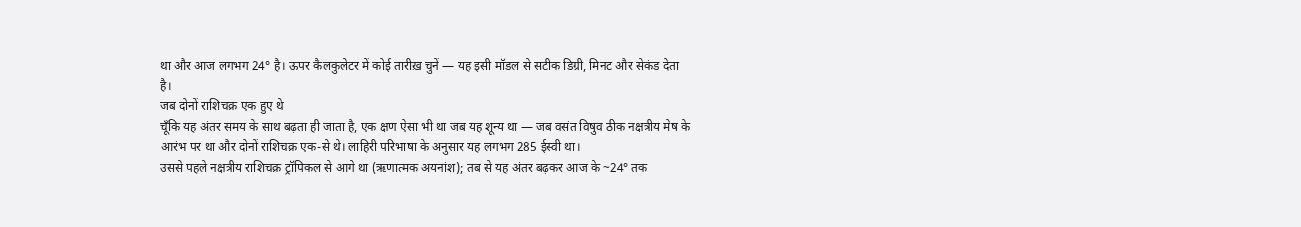था और आज लगभग 24° है। ऊपर कैलकुलेटर में कोई तारीख़ चुनें — यह इसी मॉडल से सटीक डिग्री, मिनट और सेकंड देता है।
जब दोनों राशिचक्र एक हुए थे
चूँकि यह अंतर समय के साथ बढ़ता ही जाता है, एक क्षण ऐसा भी था जब यह शून्य था — जब वसंत विषुव ठीक नक्षत्रीय मेष के आरंभ पर था और दोनों राशिचक्र एक-से थे। लाहिरी परिभाषा के अनुसार यह लगभग 285 ईस्वी था।
उससे पहले नक्षत्रीय राशिचक्र ट्रॉपिकल से आगे था (ऋणात्मक अयनांश); तब से यह अंतर बढ़कर आज के ~24° तक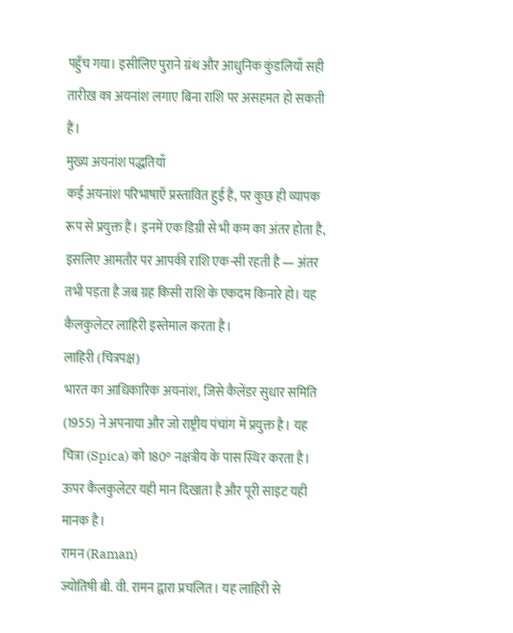पहुँच गया। इसीलिए पुराने ग्रंथ और आधुनिक कुंडलियाँ सही तारीख़ का अयनांश लगाए बिना राशि पर असहमत हो सकती हैं।
मुख्य अयनांश पद्धतियाँ
कई अयनांश परिभाषाएँ प्रस्तावित हुई हैं, पर कुछ ही व्यापक रूप से प्रयुक्त हैं। इनमें एक डिग्री से भी कम का अंतर होता है, इसलिए आमतौर पर आपकी राशि एक-सी रहती है — अंतर तभी पड़ता है जब ग्रह किसी राशि के एकदम किनारे हो। यह कैलकुलेटर लाहिरी इस्तेमाल करता है।
लाहिरी (चित्रपक्ष)
भारत का आधिकारिक अयनांश, जिसे कैलेंडर सुधार समिति (1955) ने अपनाया और जो राष्ट्रीय पंचांग में प्रयुक्त है। यह चित्रा (Spica) को 180° नक्षत्रीय के पास स्थिर करता है। ऊपर कैलकुलेटर यही मान दिखाता है और पूरी साइट यही मानक है।
रामन (Raman)
ज्योतिषी बी. वी. रामन द्वारा प्रचलित। यह लाहिरी से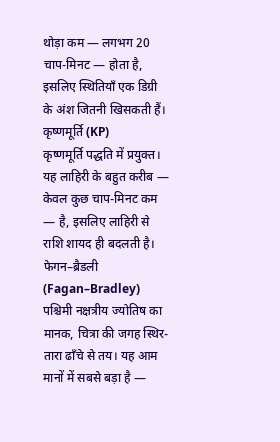थोड़ा कम — लगभग 20 चाप-मिनट — होता है, इसलिए स्थितियाँ एक डिग्री के अंश जितनी खिसकती हैं।
कृष्णमूर्ति (KP)
कृष्णमूर्ति पद्धति में प्रयुक्त। यह लाहिरी के बहुत करीब — केवल कुछ चाप-मिनट कम — है, इसलिए लाहिरी से राशि शायद ही बदलती है।
फेगन–ब्रैडली (Fagan–Bradley)
पश्चिमी नक्षत्रीय ज्योतिष का मानक, चित्रा की जगह स्थिर-तारा ढाँचे से तय। यह आम मानों में सबसे बड़ा है —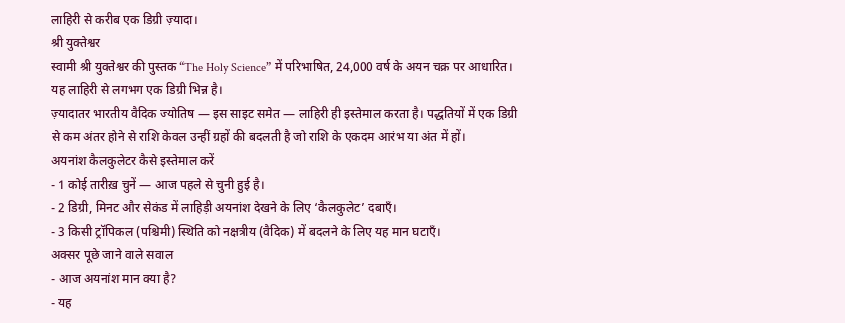लाहिरी से करीब एक डिग्री ज़्यादा।
श्री युक्तेश्वर
स्वामी श्री युक्तेश्वर की पुस्तक “The Holy Science” में परिभाषित, 24,000 वर्ष के अयन चक्र पर आधारित। यह लाहिरी से लगभग एक डिग्री भिन्न है।
ज़्यादातर भारतीय वैदिक ज्योतिष — इस साइट समेत — लाहिरी ही इस्तेमाल करता है। पद्धतियों में एक डिग्री से कम अंतर होने से राशि केवल उन्हीं ग्रहों की बदलती है जो राशि के एकदम आरंभ या अंत में हों।
अयनांश कैलकुलेटर कैसे इस्तेमाल करें
- 1 कोई तारीख़ चुनें — आज पहले से चुनी हुई है।
- 2 डिग्री, मिनट और सेकंड में लाहिड़ी अयनांश देखने के लिए ‘कैलकुलेट’ दबाएँ।
- 3 किसी ट्रॉपिकल (पश्चिमी) स्थिति को नक्षत्रीय (वैदिक) में बदलने के लिए यह मान घटाएँ।
अक्सर पूछे जाने वाले सवाल
- आज अयनांश मान क्या है?
- यह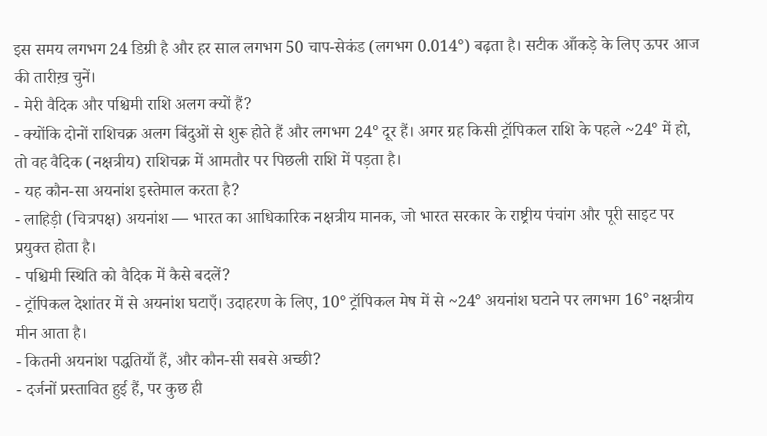इस समय लगभग 24 डिग्री है और हर साल लगभग 50 चाप-सेकंड (लगभग 0.014°) बढ़ता है। सटीक आँकड़े के लिए ऊपर आज की तारीख़ चुनें।
- मेरी वैदिक और पश्चिमी राशि अलग क्यों हैं?
- क्योंकि दोनों राशिचक्र अलग बिंदुओं से शुरू होते हैं और लगभग 24° दूर हैं। अगर ग्रह किसी ट्रॉपिकल राशि के पहले ~24° में हो, तो वह वैदिक (नक्षत्रीय) राशिचक्र में आमतौर पर पिछली राशि में पड़ता है।
- यह कौन-सा अयनांश इस्तेमाल करता है?
- लाहिड़ी (चित्रपक्ष) अयनांश — भारत का आधिकारिक नक्षत्रीय मानक, जो भारत सरकार के राष्ट्रीय पंचांग और पूरी साइट पर प्रयुक्त होता है।
- पश्चिमी स्थिति को वैदिक में कैसे बदलें?
- ट्रॉपिकल देशांतर में से अयनांश घटाएँ। उदाहरण के लिए, 10° ट्रॉपिकल मेष में से ~24° अयनांश घटाने पर लगभग 16° नक्षत्रीय मीन आता है।
- कितनी अयनांश पद्धतियाँ हैं, और कौन-सी सबसे अच्छी?
- दर्जनों प्रस्तावित हुई हैं, पर कुछ ही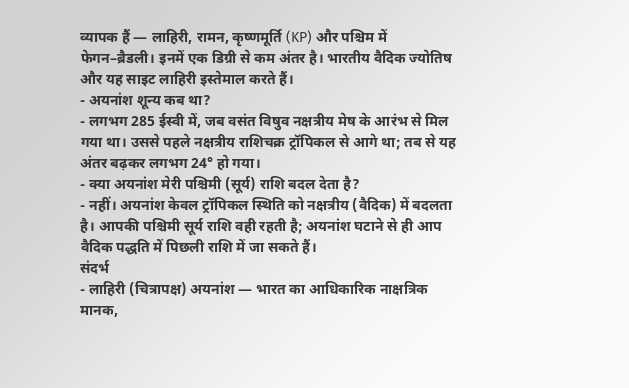व्यापक हैं — लाहिरी, रामन, कृष्णमूर्ति (KP) और पश्चिम में फेगन–ब्रैडली। इनमें एक डिग्री से कम अंतर है। भारतीय वैदिक ज्योतिष और यह साइट लाहिरी इस्तेमाल करते हैं।
- अयनांश शून्य कब था?
- लगभग 285 ईस्वी में, जब वसंत विषुव नक्षत्रीय मेष के आरंभ से मिल गया था। उससे पहले नक्षत्रीय राशिचक्र ट्रॉपिकल से आगे था; तब से यह अंतर बढ़कर लगभग 24° हो गया।
- क्या अयनांश मेरी पश्चिमी (सूर्य) राशि बदल देता है?
- नहीं। अयनांश केवल ट्रॉपिकल स्थिति को नक्षत्रीय (वैदिक) में बदलता है। आपकी पश्चिमी सूर्य राशि वही रहती है; अयनांश घटाने से ही आप वैदिक पद्धति में पिछली राशि में जा सकते हैं।
संदर्भ
- लाहिरी (चित्रापक्ष) अयनांश — भारत का आधिकारिक नाक्षत्रिक मानक,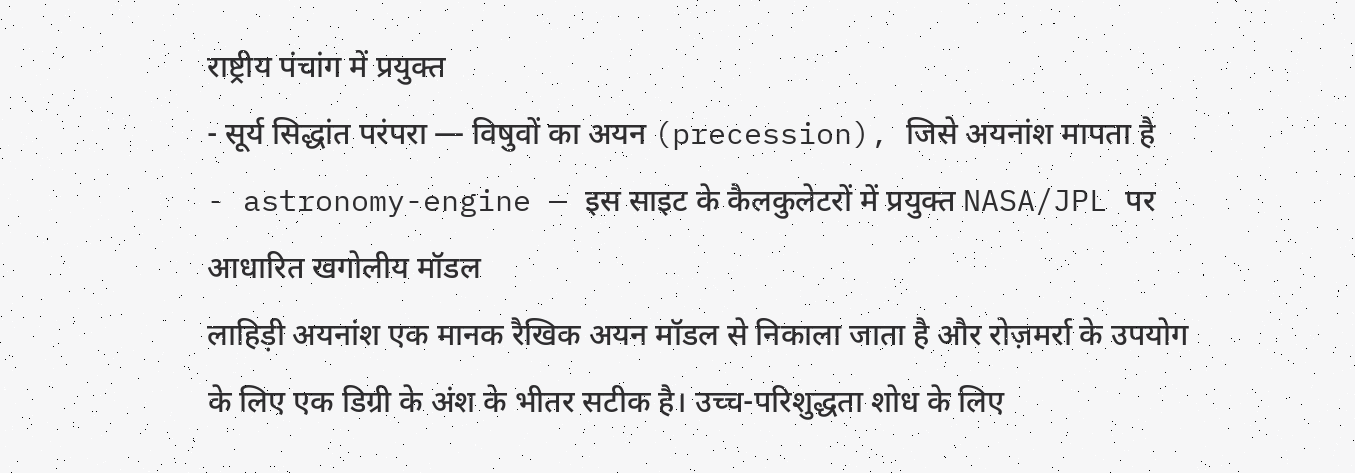राष्ट्रीय पंचांग में प्रयुक्त
- सूर्य सिद्धांत परंपरा — विषुवों का अयन (precession), जिसे अयनांश मापता है
- astronomy-engine — इस साइट के कैलकुलेटरों में प्रयुक्त NASA/JPL पर आधारित खगोलीय मॉडल
लाहिड़ी अयनांश एक मानक रैखिक अयन मॉडल से निकाला जाता है और रोज़मर्रा के उपयोग के लिए एक डिग्री के अंश के भीतर सटीक है। उच्च-परिशुद्धता शोध के लिए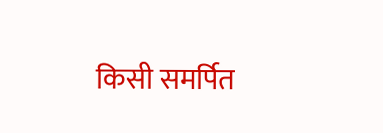किसी समर्पित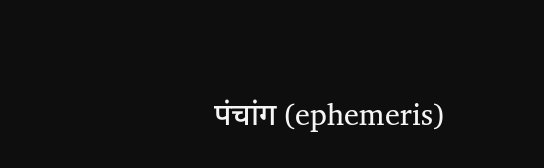पंचांग (ephemeris)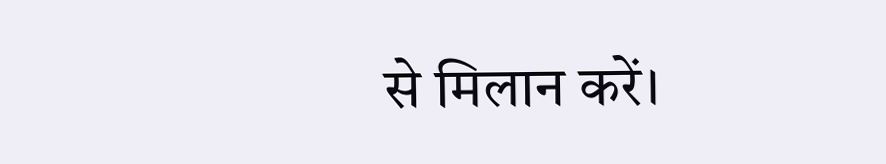से मिलान करें।